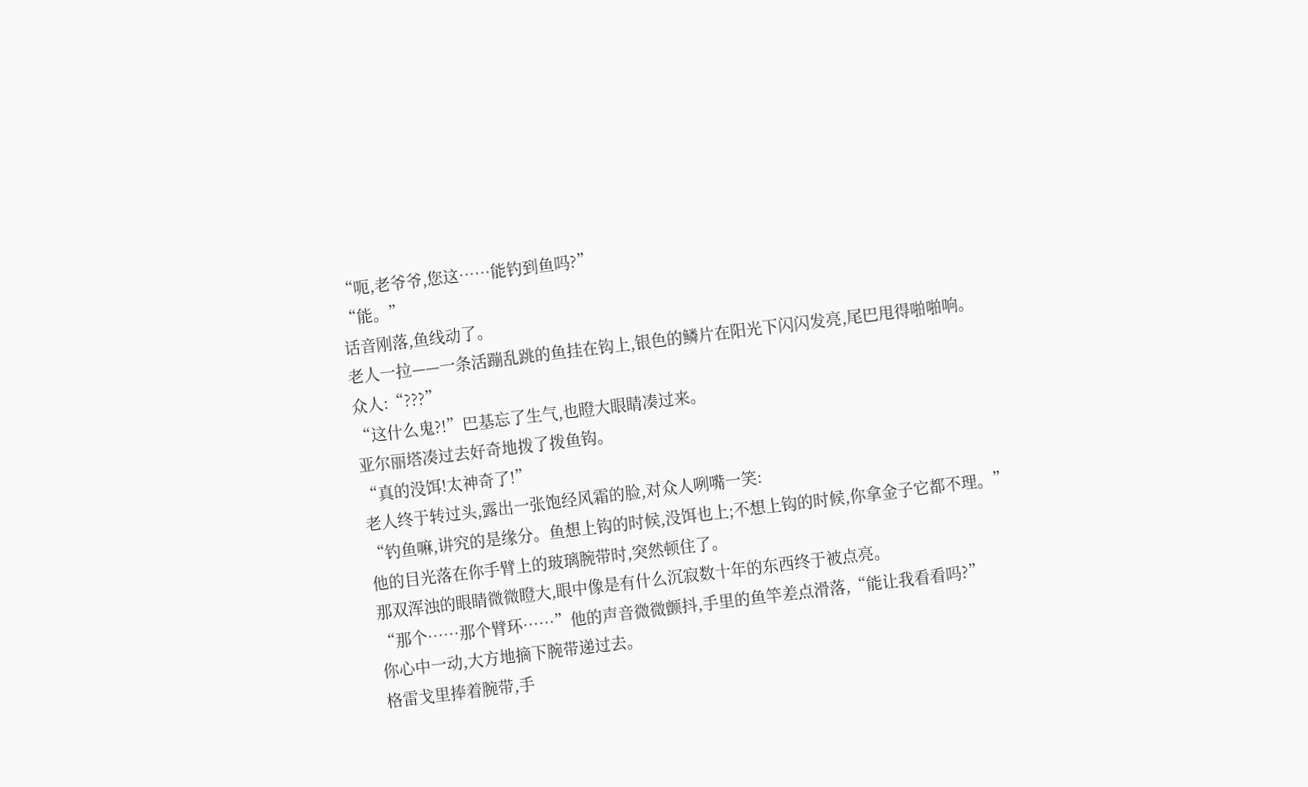“呃,老爷爷,您这……能钓到鱼吗?”
“能。”
话音刚落,鱼线动了。
老人一拉——一条活蹦乱跳的鱼挂在钩上,银色的鳞片在阳光下闪闪发亮,尾巴甩得啪啪响。
众人:“???”
“这什么鬼?!”巴基忘了生气,也瞪大眼睛凑过来。
亚尔丽塔凑过去好奇地拨了拨鱼钩。
“真的没饵!太神奇了!”
老人终于转过头,露出一张饱经风霜的脸,对众人咧嘴一笑:
“钓鱼嘛,讲究的是缘分。鱼想上钩的时候,没饵也上;不想上钩的时候,你拿金子它都不理。”
他的目光落在你手臂上的玻璃腕带时,突然顿住了。
那双浑浊的眼睛微微瞪大,眼中像是有什么沉寂数十年的东西终于被点亮。
“那个……那个臂环……”他的声音微微颤抖,手里的鱼竿差点滑落,“能让我看看吗?”
你心中一动,大方地摘下腕带递过去。
格雷戈里捧着腕带,手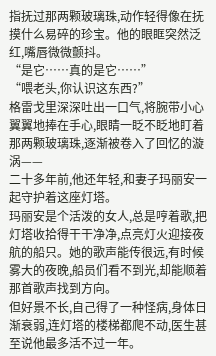指抚过那两颗玻璃珠,动作轻得像在抚摸什么易碎的珍宝。他的眼眶突然泛红,嘴唇微微颤抖。
“是它……真的是它……”
“喂老头,你认识这东西?”
格雷戈里深深吐出一口气,将腕带小心翼翼地捧在手心,眼睛一眨不眨地盯着那两颗玻璃珠,逐渐被卷入了回忆的漩涡——
二十多年前,他还年轻,和妻子玛丽安一起守护着这座灯塔。
玛丽安是个活泼的女人,总是哼着歌,把灯塔收拾得干干净净,点亮灯火迎接夜航的船只。她的歌声能传很远,有时候雾大的夜晚,船员们看不到光,却能顺着那首歌声找到方向。
但好景不长,自己得了一种怪病,身体日渐衰弱,连灯塔的楼梯都爬不动,医生甚至说他最多活不过一年。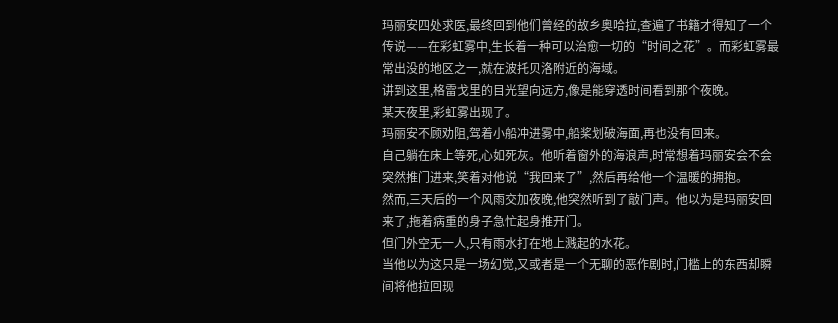玛丽安四处求医,最终回到他们曾经的故乡奥哈拉,查遍了书籍才得知了一个传说——在彩虹雾中,生长着一种可以治愈一切的“时间之花”。而彩虹雾最常出没的地区之一,就在波托贝洛附近的海域。
讲到这里,格雷戈里的目光望向远方,像是能穿透时间看到那个夜晚。
某天夜里,彩虹雾出现了。
玛丽安不顾劝阻,驾着小船冲进雾中,船桨划破海面,再也没有回来。
自己躺在床上等死,心如死灰。他听着窗外的海浪声,时常想着玛丽安会不会突然推门进来,笑着对他说“我回来了”,然后再给他一个温暖的拥抱。
然而,三天后的一个风雨交加夜晚,他突然听到了敲门声。他以为是玛丽安回来了,拖着病重的身子急忙起身推开门。
但门外空无一人,只有雨水打在地上溅起的水花。
当他以为这只是一场幻觉,又或者是一个无聊的恶作剧时,门槛上的东西却瞬间将他拉回现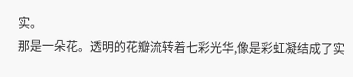实。
那是一朵花。透明的花瓣流转着七彩光华,像是彩虹凝结成了实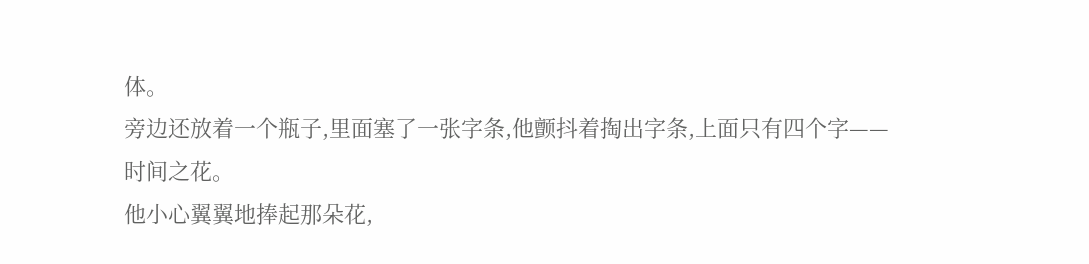体。
旁边还放着一个瓶子,里面塞了一张字条,他颤抖着掏出字条,上面只有四个字——
时间之花。
他小心翼翼地捧起那朵花,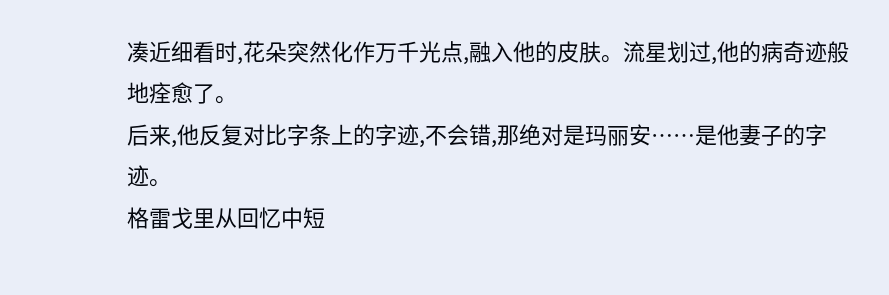凑近细看时,花朵突然化作万千光点,融入他的皮肤。流星划过,他的病奇迹般地痊愈了。
后来,他反复对比字条上的字迹,不会错,那绝对是玛丽安……是他妻子的字迹。
格雷戈里从回忆中短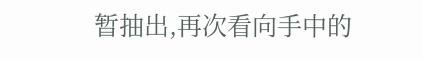暂抽出,再次看向手中的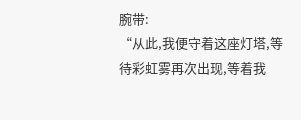腕带:
“从此,我便守着这座灯塔,等待彩虹雾再次出现,等着我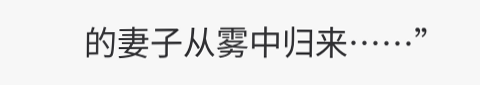的妻子从雾中归来……”